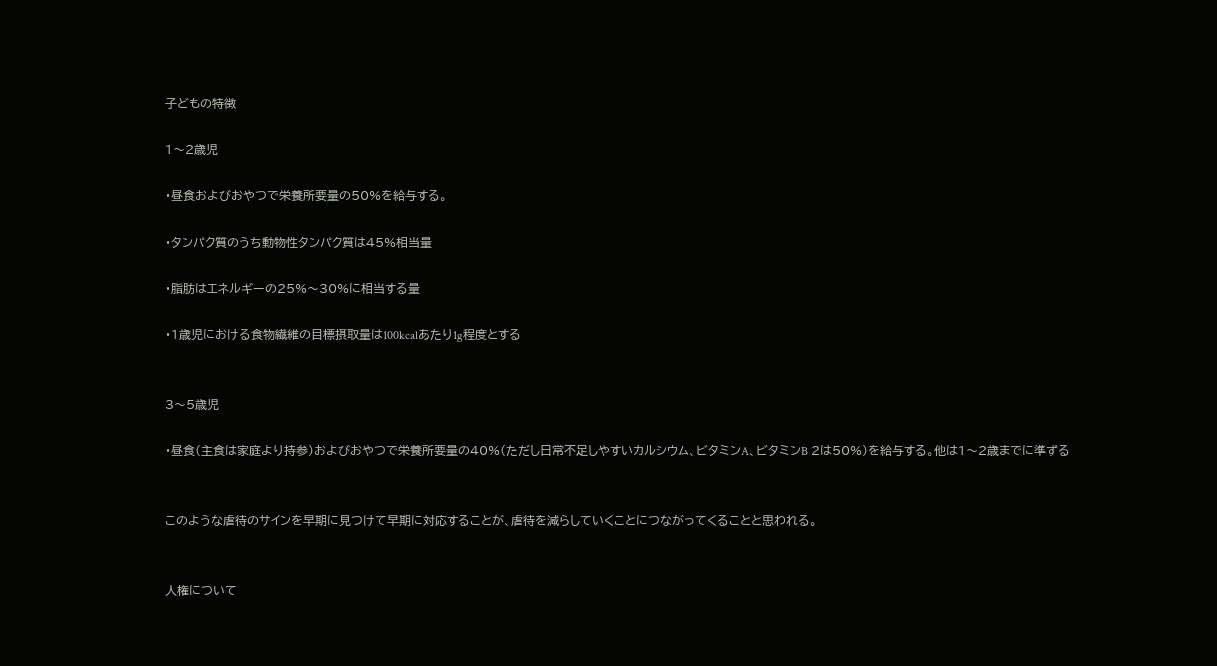子どもの特徴

1〜2歳児

・昼食およびおやつで栄養所要量の50%を給与する。

・タンパク質のうち動物性タンパク質は45%相当量

・脂肪はエネルギーの25%〜30%に相当する量

・1歳児における食物繊維の目標摂取量は100kcalあたり1g程度とする


3〜5歳児

・昼食(主食は家庭より持参)およびおやつで栄養所要量の40%(ただし日常不足しやすいカルシウム、ビタミンA、ビタミンB 2は50%)を給与する。他は1〜2歳までに準ずる


このような虐待のサインを早期に見つけて早期に対応することが、虐待を減らしていくことにつながってくることと思われる。


人権について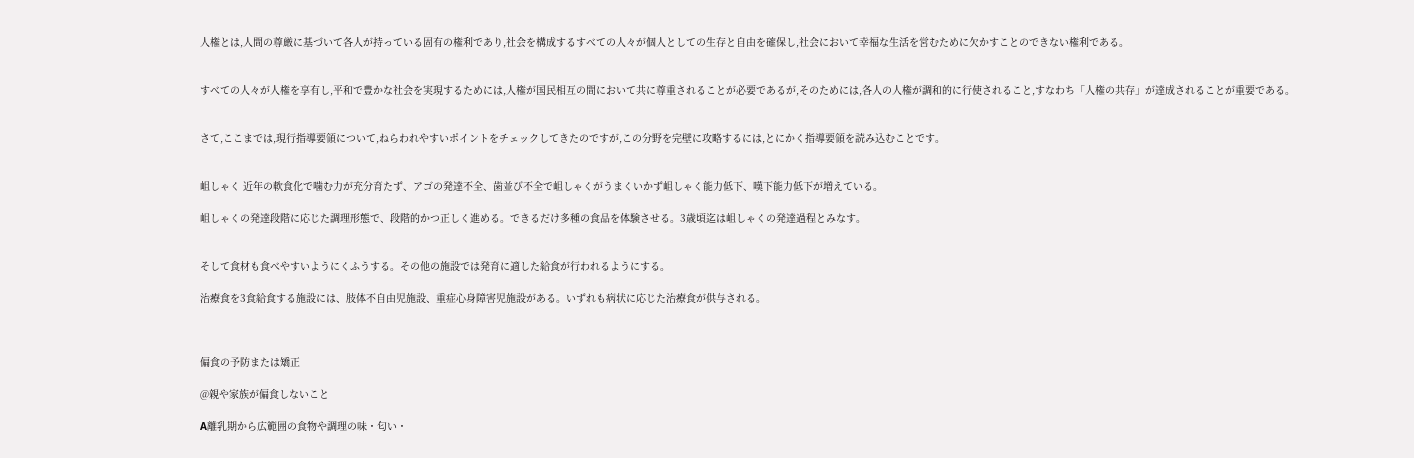人権とは,人間の尊厳に基づいて各人が持っている固有の権利であり,社会を構成するすべての人々が個人としての生存と自由を確保し,社会において幸福な生活を営むために欠かすことのできない権利である。


すべての人々が人権を享有し,平和で豊かな社会を実現するためには,人権が国民相互の間において共に尊重されることが必要であるが,そのためには,各人の人権が調和的に行使されること,すなわち「人権の共存」が達成されることが重要である。


さて,ここまでは,現行指導要領について,ねらわれやすいポイントをチェックしてきたのですが,この分野を完壁に攻略するには,とにかく指導要領を読み込むことです。


岨しゃく 近年の軟食化で噛む力が充分育たず、アゴの発達不全、歯並び不全で岨しゃくがうまくいかず岨しゃく能力低下、嘆下能力低下が増えている。

岨しゃくの発達段階に応じた調理形態で、段階的かつ正しく進める。できるだけ多種の食品を体験させる。3歳頃迄は岨しゃくの発達過程とみなす。


そして食材も食べやすいようにくふうする。その他の施設では発育に適した給食が行われるようにする。

治療食を3食給食する施設には、肢体不自由児施設、重症心身障害児施設がある。いずれも病状に応じた治療食が供与される。



偏食の予防または矯正

@親や家族が偏食しないこと

A離乳期から広範囲の食物や調理の味・匂い・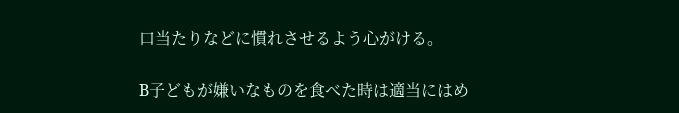口当たりなどに慣れさせるよう心がける。

B子どもが嫌いなものを食べた時は適当にはめ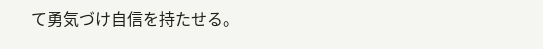て勇気づけ自信を持たせる。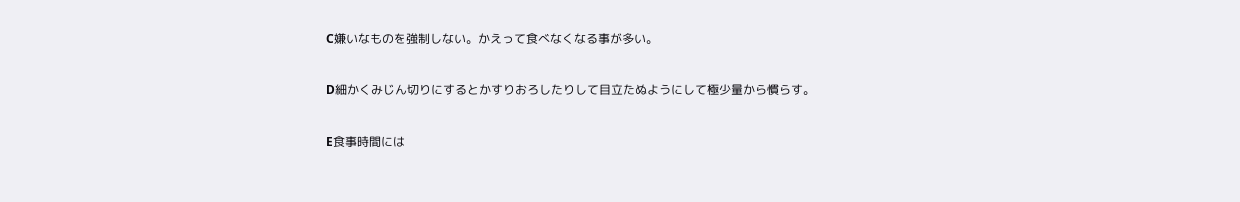C嫌いなものを強制しない。かえって食べなくなる事が多い。

D細かくみじん切りにするとかすりおろしたりして目立たぬようにして極少量から慣らす。

E食事時間には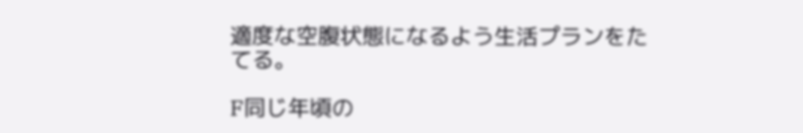適度な空腹状態になるよう生活プランをたてる。

F同じ年頃の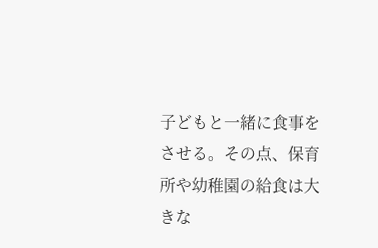子どもと一緒に食事をさせる。その点、保育所や幼稚園の給食は大きな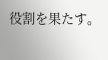役割を果たす。